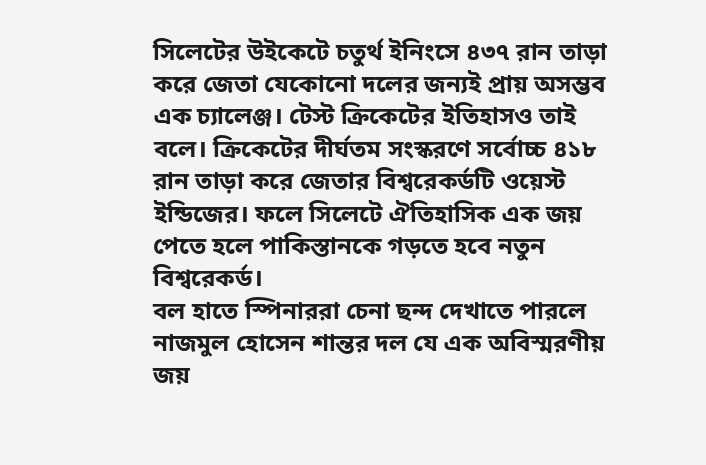সিলেটের উইকেটে চতুর্থ ইনিংসে ৪৩৭ রান তাড়া করে জেতা যেকোনো দলের জন্যই প্রায় অসম্ভব এক চ্যালেঞ্জ। টেস্ট ক্রিকেটের ইতিহাসও তাই বলে। ক্রিকেটের দীর্ঘতম সংস্করণে সর্বোচ্চ ৪১৮ রান তাড়া করে জেতার বিশ্বরেকর্ডটি ওয়েস্ট ইন্ডিজের। ফলে সিলেটে ঐতিহাসিক এক জয় পেতে হলে পাকিস্তানকে গড়তে হবে নতুন বিশ্বরেকর্ড।
বল হাতে স্পিনাররা চেনা ছন্দ দেখাতে পারলে নাজমুল হোসেন শান্তর দল যে এক অবিস্মরণীয় জয়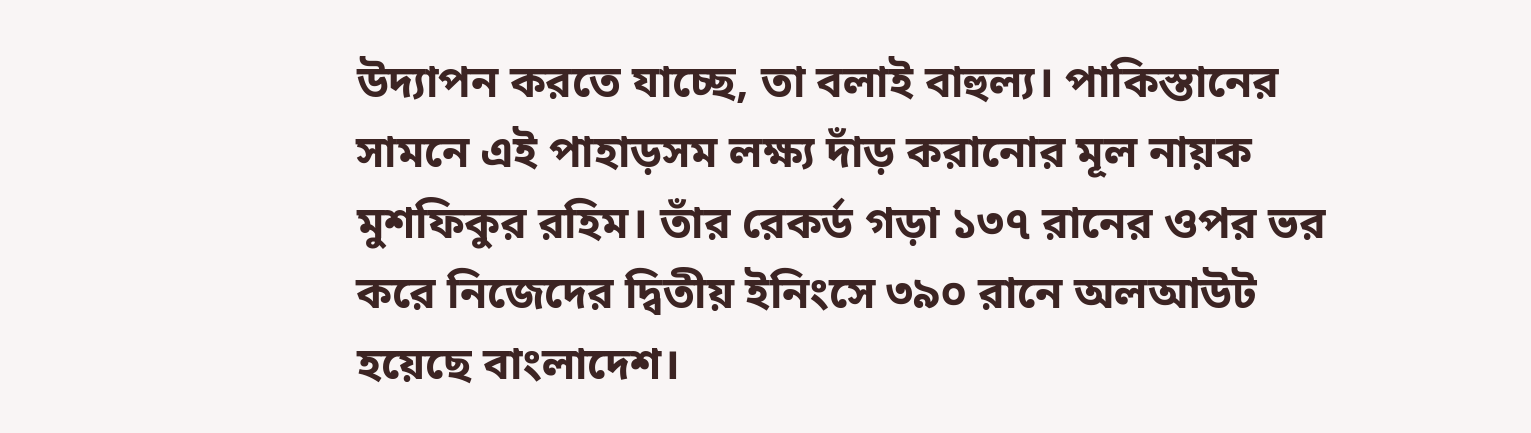উদ্যাপন করতে যাচ্ছে, তা বলাই বাহুল্য। পাকিস্তানের সামনে এই পাহাড়সম লক্ষ্য দাঁড় করানোর মূল নায়ক মুশফিকুর রহিম। তাঁর রেকর্ড গড়া ১৩৭ রানের ওপর ভর করে নিজেদের দ্বিতীয় ইনিংসে ৩৯০ রানে অলআউট হয়েছে বাংলাদেশ।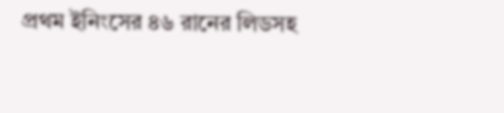প্রথম ইনিংসের ৪৬ রানের লিডসহ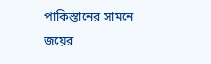পাকিস্তানের সামনে জয়ের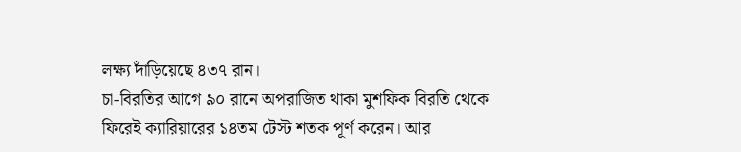লক্ষ্য দাঁড়িয়েছে ৪৩৭ রান।
চা-বিরতির আগে ৯০ রানে অপরাজিত থাকা মুশফিক বিরতি থেকে ফিরেই ক্যারিয়ারের ১৪তম টেস্ট শতক পূর্ণ করেন। আর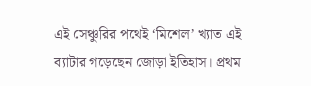এই সেঞ্চুরির পথেই ‘মিশেল’ খ্যাত এই ব্যাটার গড়েছেন জোড়া ইতিহাস। প্রথম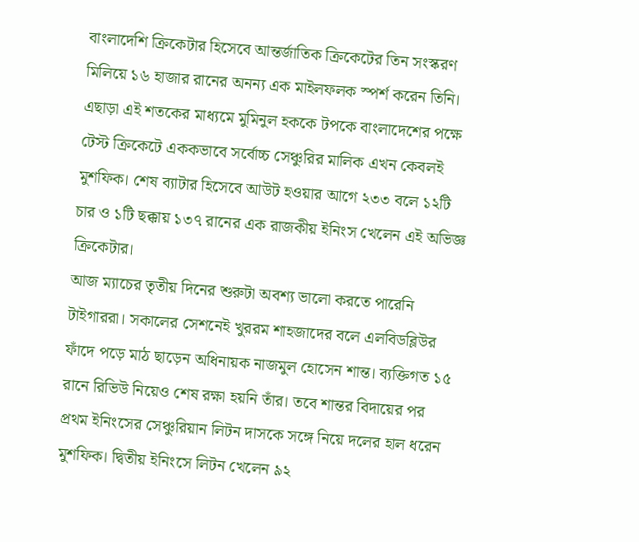বাংলাদেশি ক্রিকেটার হিসেবে আন্তর্জাতিক ক্রিকেটের তিন সংস্করণ মিলিয়ে ১৬ হাজার রানের অনন্য এক মাইলফলক স্পর্শ করেন তিনি।
এছাড়া এই শতকের মাধ্যমে মুমিনুল হককে টপকে বাংলাদেশের পক্ষে টেস্ট ক্রিকেটে এককভাবে সর্বোচ্চ সেঞ্চুরির মালিক এখন কেবলই মুশফিক। শেষ ব্যাটার হিসেবে আউট হওয়ার আগে ২৩৩ বলে ১২টি চার ও ১টি ছক্কায় ১৩৭ রানের এক রাজকীয় ইনিংস খেলেন এই অভিজ্ঞ ক্রিকেটার।
আজ ম্যাচের তৃতীয় দিনের শুরুটা অবশ্য ভালো করতে পারেনি টাইগাররা। সকালের সেশনেই খুররম শাহজাদের বলে এলবিডব্লিউর ফাঁদে পড়ে মাঠ ছাড়েন অধিনায়ক নাজমুল হোসেন শান্ত। ব্যক্তিগত ১৫ রানে রিভিউ নিয়েও শেষ রক্ষা হয়নি তাঁর। তবে শান্তর বিদায়ের পর প্রথম ইনিংসের সেঞ্চুরিয়ান লিটন দাসকে সঙ্গে নিয়ে দলের হাল ধরেন মুশফিক। দ্বিতীয় ইনিংসে লিটন খেলেন ৯২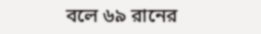বলে ৬৯ রানের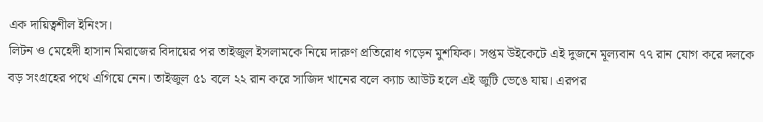এক দায়িত্বশীল ইনিংস।
লিটন ও মেহেদী হাসান মিরাজের বিদায়ের পর তাইজুল ইসলামকে নিয়ে দারুণ প্রতিরোধ গড়েন মুশফিক। সপ্তম উইকেটে এই দুজনে মূল্যবান ৭৭ রান যোগ করে দলকে বড় সংগ্রহের পথে এগিয়ে নেন। তাইজুল ৫১ বলে ২২ রান করে সাজিদ খানের বলে ক্যাচ আউট হলে এই জুটি ভেঙে যায়। এরপর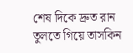শেষ দিকে দ্রুত রান তুলতে গিয়ে তাসকিন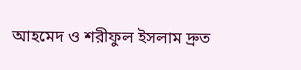আহমেদ ও শরীফুল ইসলাম দ্রুত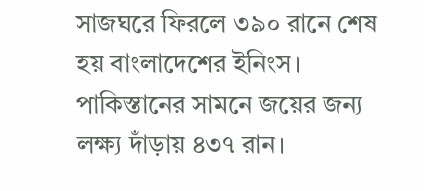সাজঘরে ফিরলে ৩৯০ রানে শেষ হয় বাংলাদেশের ইনিংস। পাকিস্তানের সামনে জয়ের জন্য লক্ষ্য দাঁড়ায় ৪৩৭ রান।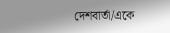দেশবার্তা/একে